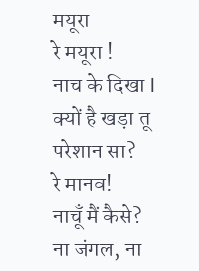मयूरा
रे मयूरा !
नाच के दिखा l
क्यों है खड़ा तू परेशान सा?
रे मानव!
नाचूँ मैं कैसे?
ना जंगल, ना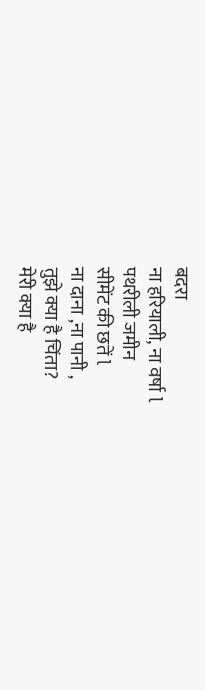बदरा
ना हरियाली, ना वर्षा l
पथरीली जमीन
सीमेंट की छतें l
ना दाना ,ना पानी ,
तुझे क्या है चिंता?
मेरी क्या है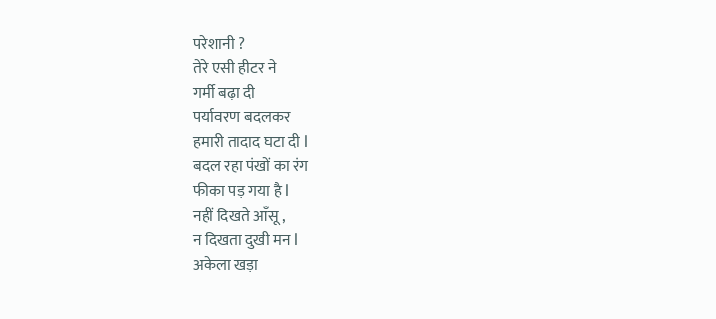परेशानी ?
तेरे एसी हीटर ने
गर्मी बढ़ा दी
पर्यावरण बदलकर
हमारी तादाद घटा दी l
बदल रहा पंखों का रंग
फीका पड़ गया है l
नहीं दिखते आँसू ,
न दिखता दुखी मन l
अकेला खड़ा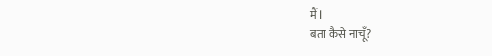मैं l
बता कैसे नाचूँ?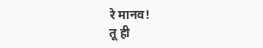रे मानव!
तू ही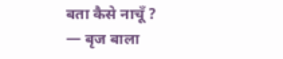बता कैसे नाचूँ ?
— बृज बाला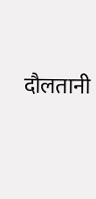दौलतानी